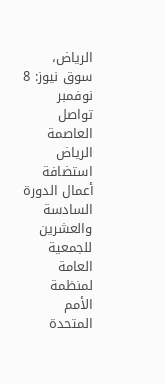الرياض، سوق نيوز: 8 نوفمبر
تواصل العاصمة الرياض استضافة أعمال الدورة السادسة والعشرين للجمعية العامة لمنظمة الأمم المتحدة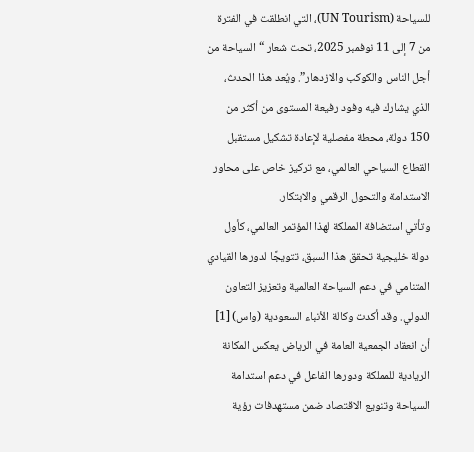للسياحة (UN Tourism)، التي انطلقت في الفترة من 7 إلى 11 نوفمبر 2025، تحت شعار “السياحة من أجل الناس والكوكب والازدهار”. ويُعد هذا الحدث، الذي يشارك فيه وفود رفيعة المستوى من أكثر من 150 دولة، محطة مفصلية لإعادة تشكيل مستقبل القطاع السياحي العالمي، مع تركيز خاص على محاور الاستدامة والتحول الرقمي والابتكار.
وتأتي استضافة المملكة لهذا المؤتمر العالمي، كأول دولة خليجية تحقق هذا السبق، تتويجًا لدورها القيادي المتنامي في دعم السياحة العالمية وتعزيز التعاون الدولي. وقد أكدت وكالة الأنباء السعودية (واس) [1] أن انعقاد الجمعية العامة في الرياض يعكس المكانة الريادية للمملكة ودورها الفاعل في دعم استدامة السياحة وتنويع الاقتصاد ضمن مستهدفات رؤية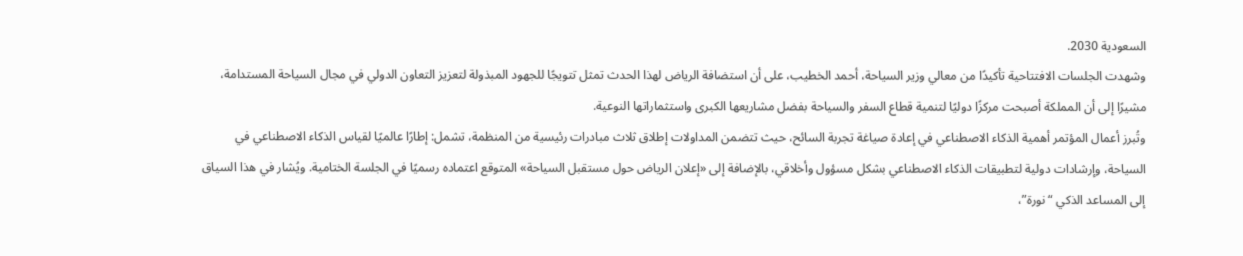السعودية 2030.
وشهدت الجلسات الافتتاحية تأكيدًا من معالي وزير السياحة، أحمد الخطيب، على أن استضافة الرياض لهذا الحدث تمثل تتويجًا للجهود المبذولة لتعزيز التعاون الدولي في مجال السياحة المستدامة، مشيرًا إلى أن المملكة أصبحت مركزًا دوليًا لتنمية قطاع السفر والسياحة بفضل مشاريعها الكبرى واستثماراتها النوعية.
وتُبرز أعمال المؤتمر أهمية الذكاء الاصطناعي في إعادة صياغة تجربة السائح، حيث تتضمن المداولات إطلاق ثلاث مبادرات رئيسية من المنظمة، تشمل: إطارًا عالميًا لقياس الذكاء الاصطناعي في السياحة، وإرشادات دولية لتطبيقات الذكاء الاصطناعي بشكل مسؤول وأخلاقي، بالإضافة إلى «إعلان الرياض حول مستقبل السياحة» المتوقع اعتماده رسميًا في الجلسة الختامية. ويُشار في هذا السياق إلى المساعد الذكي “نورة”،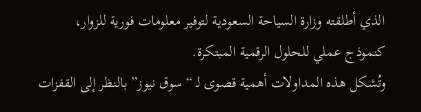الذي أطلقته وزارة السياحة السعودية لتوفير معلومات فورية للزوار، كنموذج عملي للحلول الرقمية المبتكرة.
وتُشكل هذه المداولات أهمية قصوى لـ “سوق نيوز” بالنظر إلى القفزات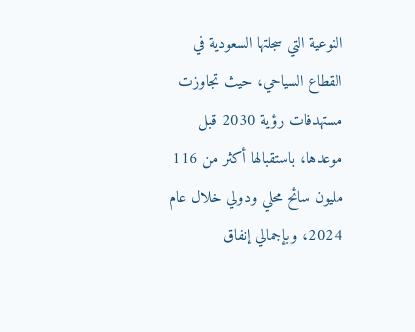النوعية التي سجلتها السعودية في القطاع السياحي، حيث تجاوزت مستهدفات رؤية 2030 قبل موعدها، باستقبالها أكثر من 116 مليون سائح محلي ودولي خلال عام 2024، وبإجمالي إنفاق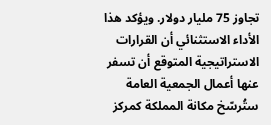تجاوز 75 مليار دولار. ويؤكد هذا الأداء الاستثنائي أن القرارات الاستراتيجية المتوقع أن تسفر عنها أعمال الجمعية العامة ستُرسّخ مكانة المملكة كمركز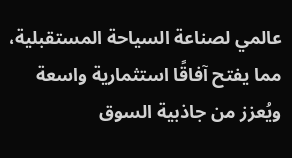عالمي لصناعة السياحة المستقبلية، مما يفتح آفاقًا استثمارية واسعة ويُعزز من جاذبية السوق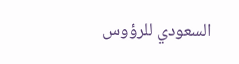السعودي للرؤوس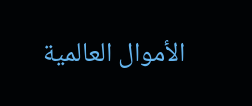الأموال العالمية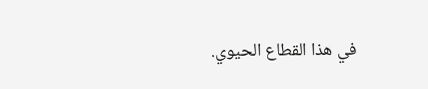في هذا القطاع الحيوي.